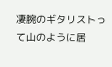凄腕のギタリストって山のように居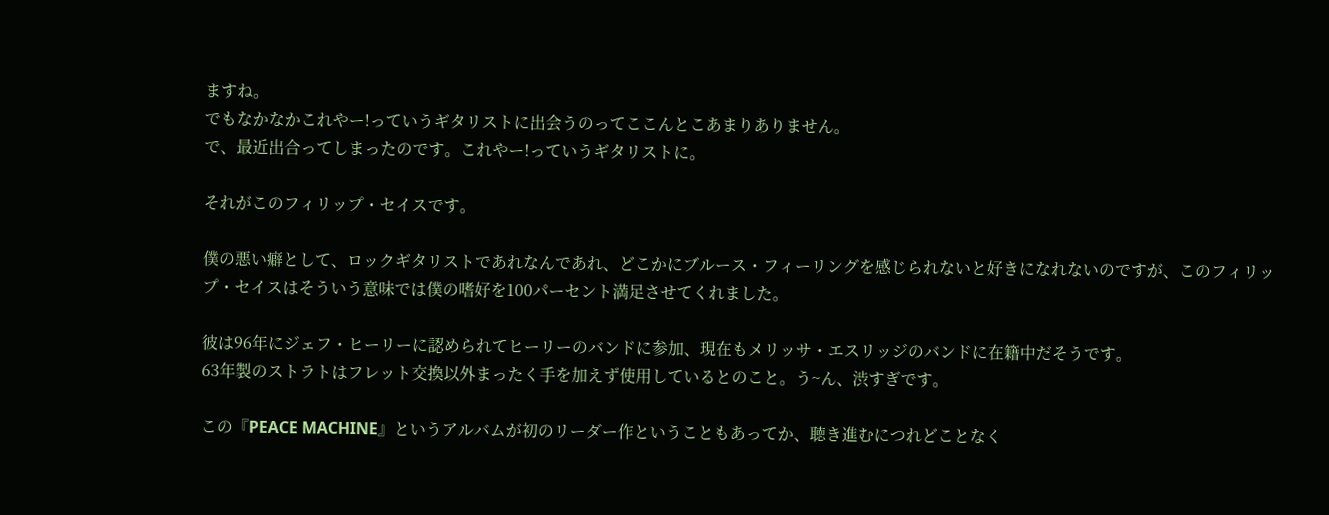ますね。
でもなかなかこれやー!っていうギタリストに出会うのってここんとこあまりありません。
で、最近出合ってしまったのです。これやー!っていうギタリストに。

それがこのフィリップ・セイスです。

僕の悪い癖として、ロックギタリストであれなんであれ、どこかにブルース・フィーリングを感じられないと好きになれないのですが、このフィリップ・セイスはそういう意味では僕の嗜好を100パーセント満足させてくれました。

彼は96年にジェフ・ヒーリーに認められてヒーリーのバンドに参加、現在もメリッサ・エスリッジのバンドに在籍中だそうです。
63年製のストラトはフレット交換以外まったく手を加えず使用しているとのこと。う~ん、渋すぎです。

この『PEACE MACHINE』というアルバムが初のリーダー作ということもあってか、聴き進むにつれどことなく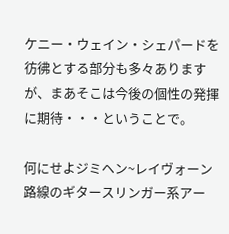ケニー・ウェイン・シェパードを彷彿とする部分も多々ありますが、まあそこは今後の個性の発揮に期待・・・ということで。

何にせよジミヘン~レイヴォーン路線のギタースリンガー系アー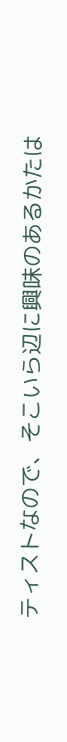ティストなので、そこいら辺に興味のあるかたは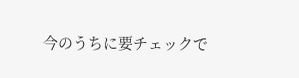今のうちに要チェックで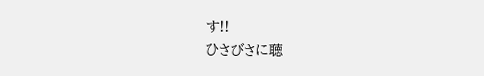す!!
ひさびさに聴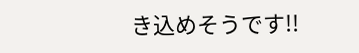き込めそうです!!